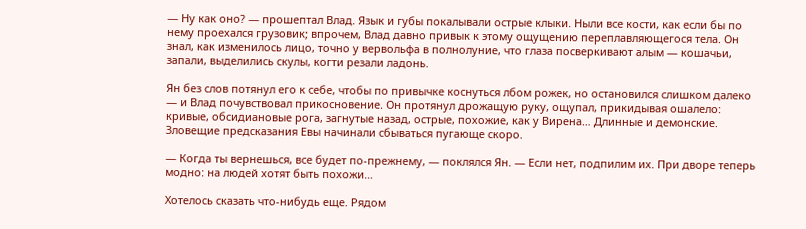— Ну как оно? — прошептал Влад. Язык и губы покалывали острые клыки. Ныли все кости, как если бы по нему проехался грузовик; впрочем, Влад давно привык к этому ощущению переплавляющегося тела. Он знал, как изменилось лицо, точно у вервольфа в полнолуние, что глаза посверкивают алым — кошачьи, запали, выделились скулы, когти резали ладонь.

Ян без слов потянул его к себе, чтобы по привычке коснуться лбом рожек, но остановился слишком далеко — и Влад почувствовал прикосновение. Он протянул дрожащую руку, ощупал, прикидывая ошалело: кривые, обсидиановые рога, загнутые назад, острые, похожие, как у Вирена… Длинные и демонские. Зловещие предсказания Евы начинали сбываться пугающе скоро.

— Когда ты вернешься, все будет по-прежнему, — поклялся Ян. — Если нет, подпилим их. При дворе теперь модно: на людей хотят быть похожи…

Хотелось сказать что-нибудь еще. Рядом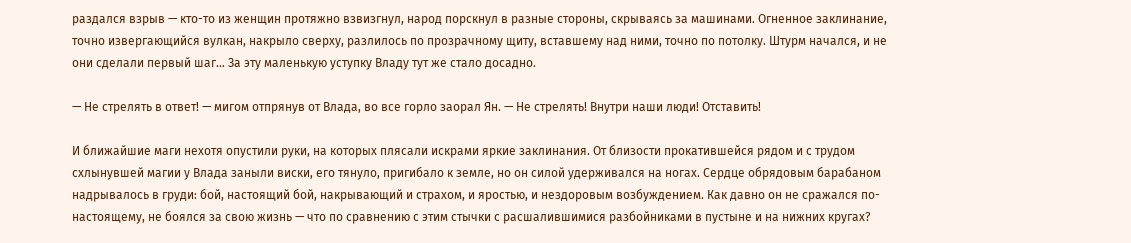раздался взрыв — кто-то из женщин протяжно взвизгнул, народ порскнул в разные стороны, скрываясь за машинами. Огненное заклинание, точно извергающийся вулкан, накрыло сверху, разлилось по прозрачному щиту, вставшему над ними, точно по потолку. Штурм начался, и не они сделали первый шаг… За эту маленькую уступку Владу тут же стало досадно.

— Не стрелять в ответ! — мигом отпрянув от Влада, во все горло заорал Ян. — Не стрелять! Внутри наши люди! Отставить!

И ближайшие маги нехотя опустили руки, на которых плясали искрами яркие заклинания. От близости прокатившейся рядом и с трудом схлынувшей магии у Влада заныли виски, его тянуло, пригибало к земле, но он силой удерживался на ногах. Сердце обрядовым барабаном надрывалось в груди: бой, настоящий бой, накрывающий и страхом, и яростью, и нездоровым возбуждением. Как давно он не сражался по-настоящему, не боялся за свою жизнь — что по сравнению с этим стычки с расшалившимися разбойниками в пустыне и на нижних кругах?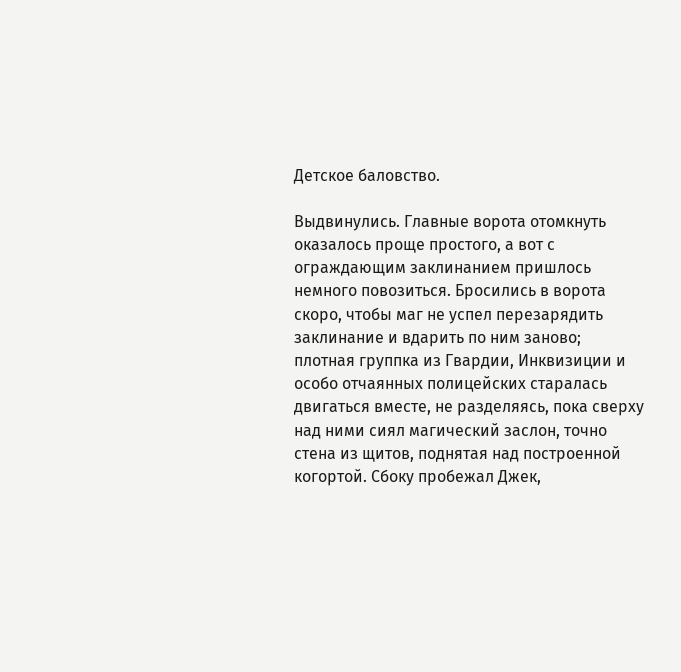Детское баловство.

Выдвинулись. Главные ворота отомкнуть оказалось проще простого, а вот с ограждающим заклинанием пришлось немного повозиться. Бросились в ворота скоро, чтобы маг не успел перезарядить заклинание и вдарить по ним заново; плотная группка из Гвардии, Инквизиции и особо отчаянных полицейских старалась двигаться вместе, не разделяясь, пока сверху над ними сиял магический заслон, точно стена из щитов, поднятая над построенной когортой. Сбоку пробежал Джек,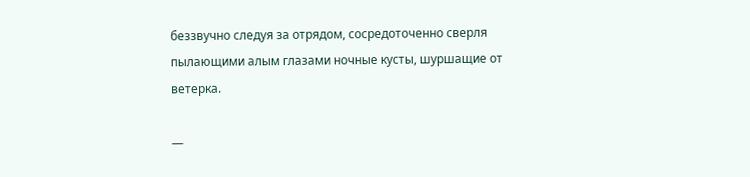беззвучно следуя за отрядом, сосредоточенно сверля пылающими алым глазами ночные кусты, шуршащие от ветерка.

—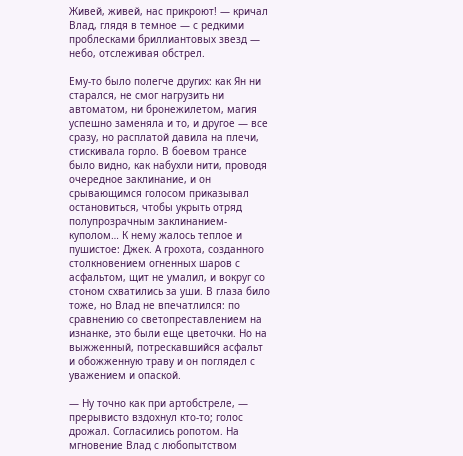Живей, живей, нас прикроют! — кричал Влад, глядя в темное — с редкими проблесками бриллиантовых звезд — небо, отслеживая обстрел.

Ему-то было полегче других: как Ян ни старался, не смог нагрузить ни автоматом, ни бронежилетом, магия успешно заменяла и то, и другое — все сразу, но расплатой давила на плечи, стискивала горло. В боевом трансе было видно, как набухли нити, проводя очередное заклинание, и он срывающимся голосом приказывал остановиться, чтобы укрыть отряд полупрозрачным заклинанием-куполом… К нему жалось теплое и пушистое: Джек. А грохота, созданного столкновением огненных шаров с асфальтом, щит не умалил, и вокруг со стоном схватились за уши. В глаза било тоже, но Влад не впечатлился: по сравнению со светопреставлением на изнанке, это были еще цветочки. Но на выжженный, потрескавшийся асфальт и обожженную траву и он поглядел с уважением и опаской.

— Ну точно как при артобстреле, — прерывисто вздохнул кто-то; голос дрожал. Согласились ропотом. На мгновение Влад с любопытством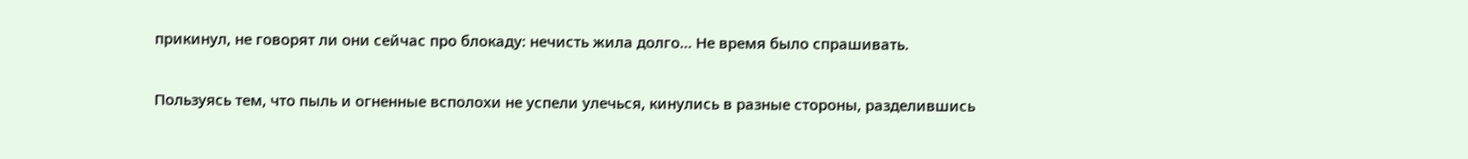прикинул, не говорят ли они сейчас про блокаду: нечисть жила долго… Не время было спрашивать.

Пользуясь тем, что пыль и огненные всполохи не успели улечься, кинулись в разные стороны, разделившись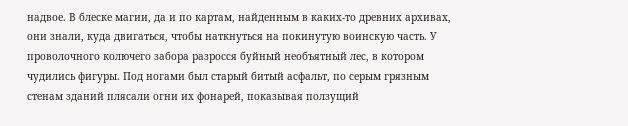надвое. В блеске магии, да и по картам, найденным в каких-то древних архивах, они знали, куда двигаться, чтобы наткнуться на покинутую воинскую часть. У проволочного колючего забора разросся буйный необъятный лес, в котором чудились фигуры. Под ногами был старый битый асфальт, по серым грязным стенам зданий плясали огни их фонарей, показывая ползущий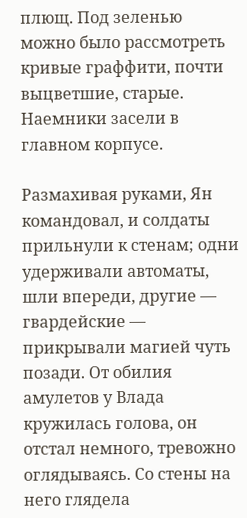плющ. Под зеленью можно было рассмотреть кривые граффити, почти выцветшие, старые. Наемники засели в главном корпусе.

Размахивая руками, Ян командовал, и солдаты прильнули к стенам; одни удерживали автоматы, шли впереди, другие — гвардейские — прикрывали магией чуть позади. От обилия амулетов у Влада кружилась голова, он отстал немного, тревожно оглядываясь. Со стены на него глядела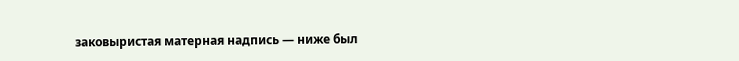заковыристая матерная надпись — ниже был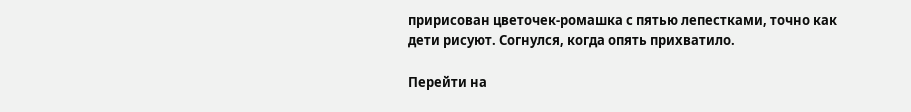пририсован цветочек-ромашка с пятью лепестками, точно как дети рисуют. Согнулся, когда опять прихватило.

Перейти на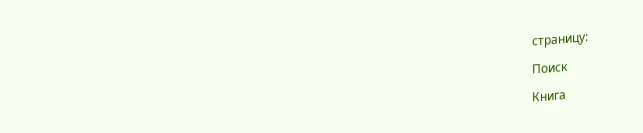страницу:

Поиск

Книга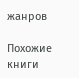жанров

Похожие книги